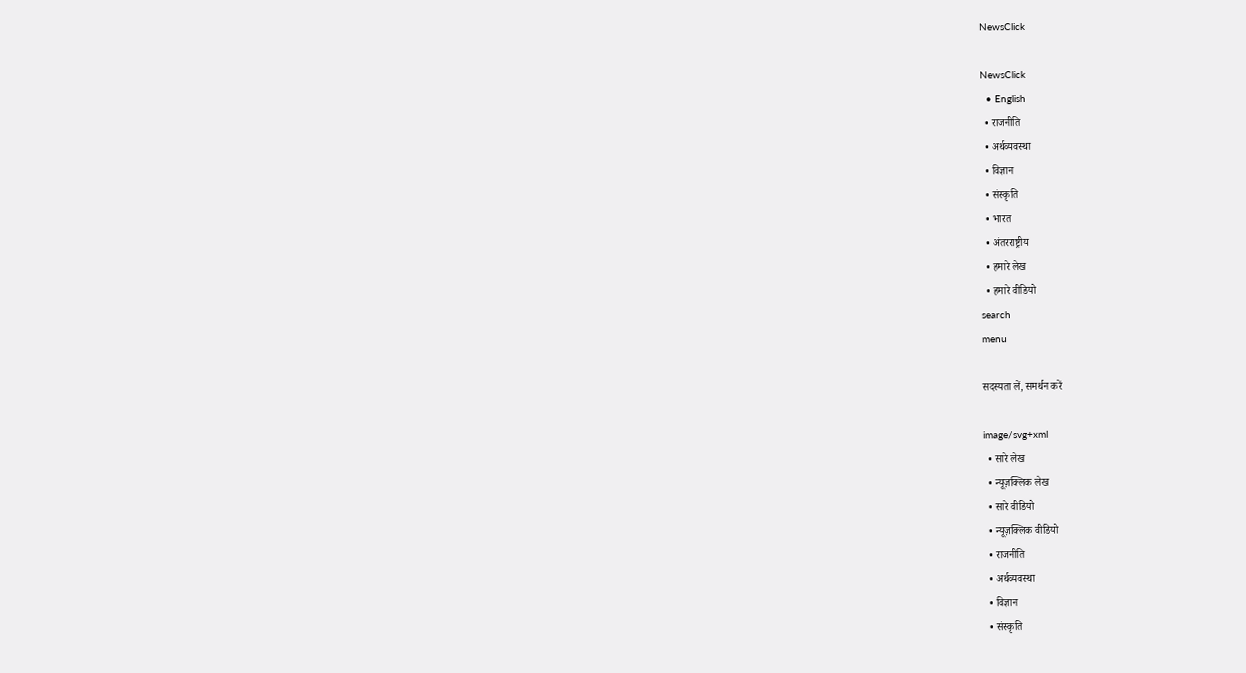NewsClick

NewsClick
  • English
  • राजनीति
  • अर्थव्यवस्था
  • विज्ञान
  • संस्कृति
  • भारत
  • अंतरराष्ट्रीय
  • हमारे लेख
  • हमारे वीडियो
search
menu

सदस्यता लें, समर्थन करें

image/svg+xml
  • सारे लेख
  • न्यूज़क्लिक लेख
  • सारे वीडियो
  • न्यूज़क्लिक वीडियो
  • राजनीति
  • अर्थव्यवस्था
  • विज्ञान
  • संस्कृति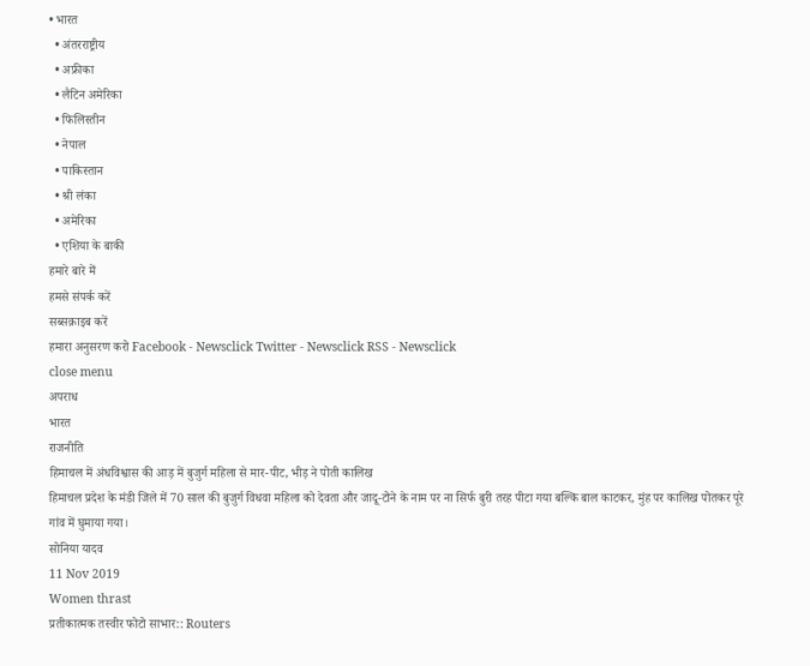• भारत
  • अंतरराष्ट्रीय
  • अफ्रीका
  • लैटिन अमेरिका
  • फिलिस्तीन
  • नेपाल
  • पाकिस्तान
  • श्री लंका
  • अमेरिका
  • एशिया के बाकी
हमारे बारे में
हमसे संपर्क करें
सब्सक्राइब करें
हमारा अनुसरण करो Facebook - Newsclick Twitter - Newsclick RSS - Newsclick
close menu
अपराध
भारत
राजनीति
हिमाचल में अंधविश्वास की आड़ में बुजुर्ग महिला से मार-पीट, भीड़ ने पोती कालिख
हिमाचल प्रदेश के मंडी जिले में 70 साल की बुजुर्ग विधवा महिला को देवता और जादू-टोने के नाम पर ना सिर्फ बुरी तरह पीटा गया बल्कि बाल काटकर, मुंह पर कालिख पोतकर पूरे गांव में घुमाया गया।
सोनिया यादव
11 Nov 2019
Women thrast
प्रतीकात्मक तस्वीर फोटो साभार:: Routers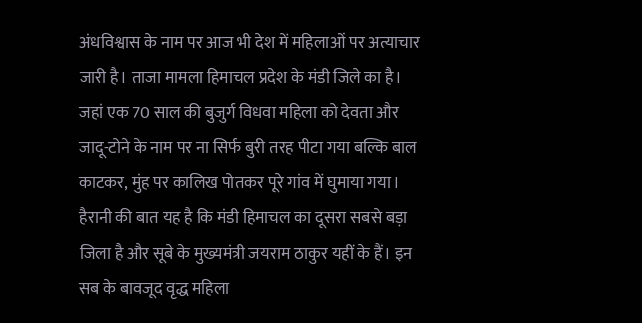अंधविश्वास के नाम पर आज भी देश में महिलाओं पर अत्याचार जारी है। ताजा मामला हिमाचल प्रदेश के मंडी जिले का है। जहां एक 70 साल की बुजुर्ग विधवा महिला को देवता और जादू-टोने के नाम पर ना सिर्फ बुरी तरह पीटा गया बल्कि बाल काटकर, मुंह पर कालिख पोतकर पूरे गांव में घुमाया गया। हैरानी की बात यह है कि मंडी हिमाचल का दूसरा सबसे बड़ा जिला है और सूबे के मुख्यमंत्री जयराम ठाकुर यहीं के हैं। इन सब के बावजूद वृद्ध महिला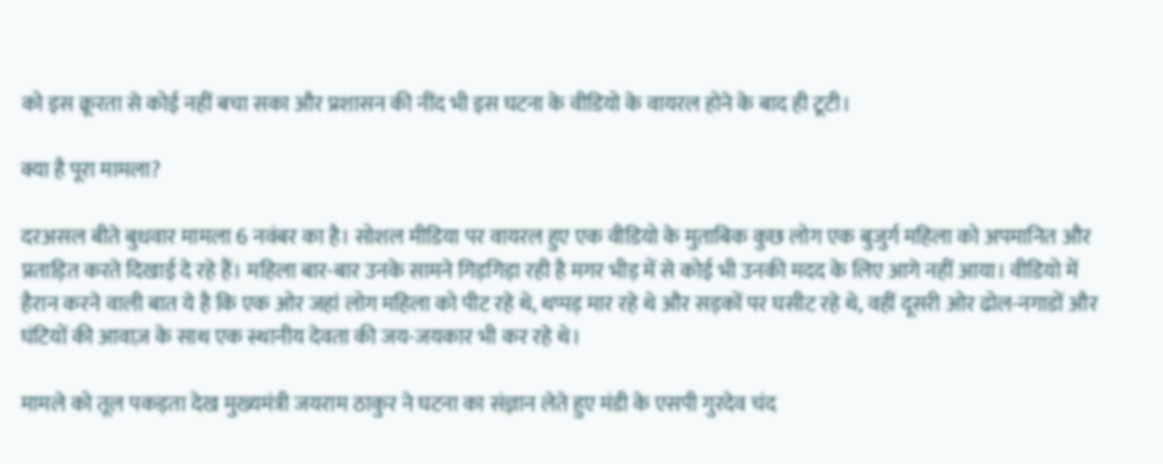को इस क्रूरता से कोई नहीं बचा सका और प्रशासन की नींद भी इस घटना के वीडियो के वायरल होने के बाद ही टूटी।

क्या है पूरा मामला?

दरअसल बीते बुधवार मामला 6 नवंबर का है। सोशल मीडिया पर वायरल हुए एक वीडियो के मुताबिक कुछ लोग एक बुजुर्ग महिला को अपमानित और प्रताड़ित करते दिखाई दे रहे हैं। महिला बार-बार उनके सामने गिड़गिड़ा रही है मगर भीड़ में से कोई भी उनकी मदद के लिए आगे नहीं आया। वीडियो में हैरान करने वाली बात ये है कि एक ओर जहां लोग महिला को पीट रहे थे, थप्पड़ मार रहे थे और सड़कों पर घसीट रहे थे, वहीं दूसरी ओर ढोल-नगाडों और घंटियों की आवाज़ के साथ एक स्थानीय देवता की जय-जयकार भी कर रहे थे।

मामले को तूल पकड़ता देख मुख्यमंत्री जयराम ठाकुर ने घटना का संज्ञान लेते हुए मंडी के एसपी गुरदेव चंद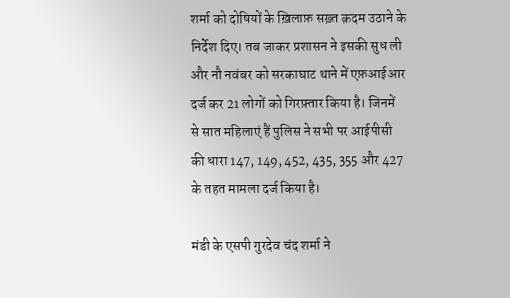शर्मा को दोषियों के ख़िलाफ़ सख़्त क़दम उठाने के निर्देश दिए। तब जाकर प्रशासन ने इसकी सुध ली और नौ नवंबर को सरकाघाट थाने में एफ़आईआर दर्ज कर 21 लोगों को गिरफ़्तार किया है। जिनमें से सात महिलाएं हैं पुलिस ने सभी पर आईपीसी की धारा 147, 149, 452, 435, 355 और 427 के तहत मामला दर्ज किया है।

मंडी के एसपी गुरदेव चंद शर्मा ने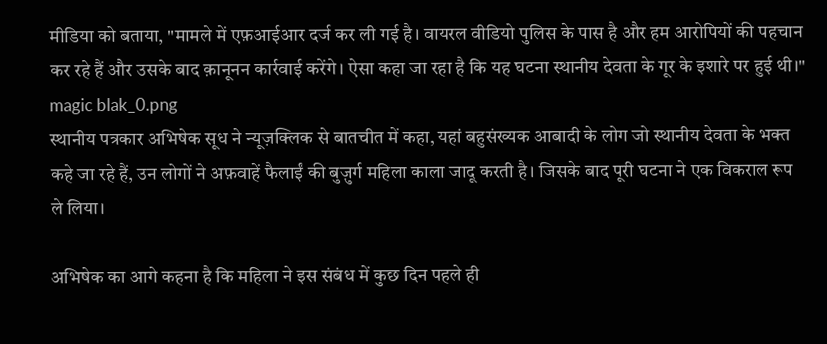मीडिया को बताया, "मामले में एफ़आईआर दर्ज कर ली गई है। वायरल वीडियो पुलिस के पास है और हम आरोपियों की पहचान कर रहे हैं और उसके बाद क़ानूनन कार्रवाई करेंगे। ऐसा कहा जा रहा है कि यह घटना स्थानीय देवता के गूर के इशारे पर हुई थी।"
magic blak_0.png
स्थानीय पत्रकार अभिषेक सूध ने न्यूज़क्लिक से बातचीत में कहा, यहां बहुसंख्यक आबादी के लोग जो स्थानीय देवता के भक्त कहे जा रहे हैं, उन लोगों ने अफ़वाहें फैलाईं की बुज़ुर्ग महिला काला जादू करती है। जिसके बाद पूरी घटना ने एक विकराल रूप ले लिया।

अभिषेक का आगे कहना है कि महिला ने इस संबंध में कुछ दिन पहले ही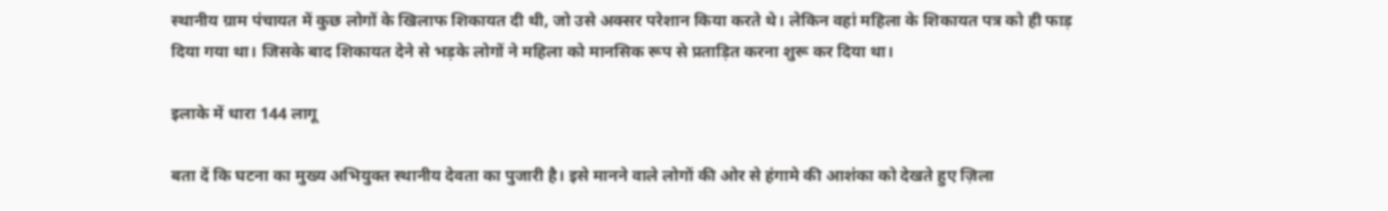स्थानीय ग्राम पंचायत में कुछ लोगों के खिलाफ शिकायत दी थी, जो उसे अक्सर परेशान किया करते थे। लेकिन वहां महिला के शिकायत पत्र को ही फाड़ दिया गया था। जिसके बाद शिकायत देने से भड़के लोगों ने महिला को मानसिक रूप से प्रताड़ित करना शुरू कर दिया था।

इलाके में धारा 144 लागू

बता दें कि घटना का मुख्य अभियुक्त स्थानीय देवता का पुजारी है। इसे मानने वाले लोगों की ओर से हंगामे की आशंका को देखते हुए ज़िला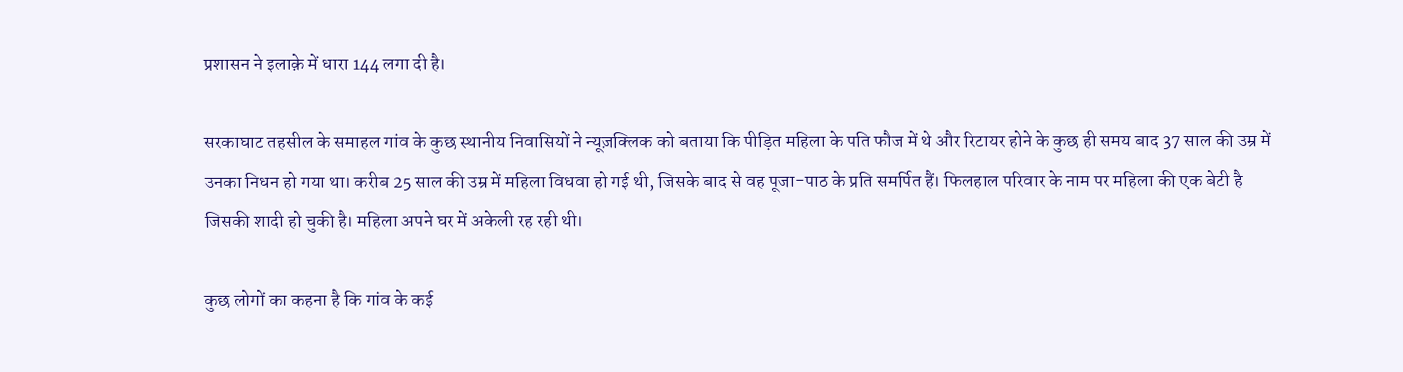प्रशासन ने इलाक़े में धारा 144 लगा दी है।

सरकाघाट तहसील के समाहल गांव के कुछ स्थानीय निवासियों ने न्यूज़क्लिक को बताया कि पीड़ित महिला के पति फौज में थे और रिटायर होने के कुछ ही समय बाद 37 साल की उम्र में उनका निधन हो गया था। करीब 25 साल की उम्र में महिला विधवा हो गई थी, जिसके बाद से वह पूजा-पाठ के प्रति समर्पित हैं। फिलहाल परिवार के नाम पर महिला की एक बेटी है जिसकी शादी हो चुकी है। महिला अपने घर में अकेली रह रही थी।

कुछ लोगों का कहना है कि गांव के कई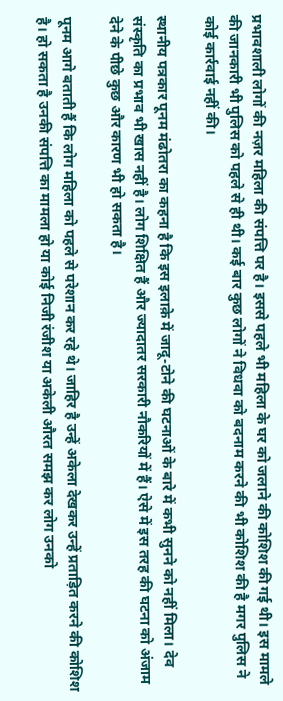प्रभावशाली लोगों की नज़र महिला की संपत्ति पर है। इससे पहले भी महिला के घर को जलाने की कोशिश की गई थी। इस मामले की जानकारी भी पुलिस को पहले से ही थी। कई बार कुछ लोगों ने विधवा को बदनाम करने की भी कोशिश की है मगर पुलिस ने कोई कार्रवाई नहीं की।

स्थानीय पत्रकार पूनम मंढोतरा का कहना है कि इस इलाक़े में जादू-टोने की घटनाओं के बारे में कभी सुनने को नहीं मिला। देव संस्कृति का प्रभाव भी खास नहीं है। लोग शिक्षित हैं और ज्यादातर सरकारी नौकरियों में हैं। ऐसे में इस तरह की घटना को अंजाम देने के पीछे कुछ और कारण भी हो सकता है।

पूनम आगे बताती हैं कि लोग महिला को पहले से परेशान कर रहे थे। जाहिर है उन्हें अकेला देखकर उन्हें प्रताड़ित करने की कोशिश है। हो सकता है उनकी संपत्ति का मामला हो या कोई निजी रंजीश या अकेली औरत समझ कर लोग उनको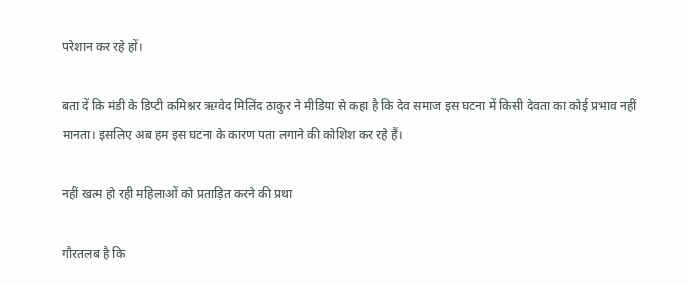परेशान कर रहे हों।

बता दें कि मंडी के डिप्टी कमिश्नर ऋग्वेद मिलिंद ठाकुर ने मीडिया से कहा है कि देव समाज इस घटना में किसी देवता का कोई प्रभाव नहीं मानता। इसलिए अब हम इस घटना के कारण पता लगाने की कोशिश कर रहे हैं।

नहीं खत्म हो रही महिलाओं को प्रताड़ित करने की प्रथा

गौरतलब है कि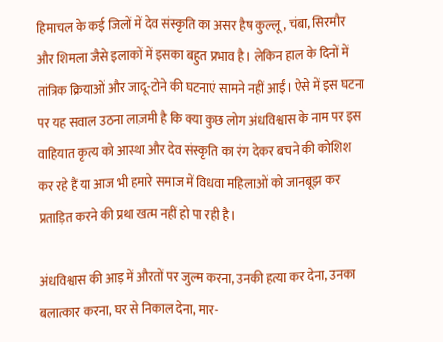हिमाचल के कई जिलों में देव संस्कृति का असर हैष कुल्लू, चंबा, सिरमौर और शिमला जैसे इलाकों में इसका बहुत प्रभाव है। लेकिन हाल के दिनों में तांत्रिक क्रियाओं और जादू-टोने की घटनाएं सामने नहीं आईं। ऐसे में इस घटना पर यह सवाल उठना लाज़मी है कि क्या कुछ लोग अंधविश्वास के नाम पर इस वाहियात कृत्य को आस्था और देव संस्कृति का रंग देकर बचने की कोशिश कर रहे हैं या आज भी हमारे समाज में विधवा महिलाओं को जानबूझ कर प्रताड़ित करने की प्रथा खत्म नहीं हो पा रही है।

अंधविश्वास की आड़ में औरतों पर जुल्म करना, उनकी हत्या कर देना, उनका बलात्कार करना, घर से निकाल देना, मार-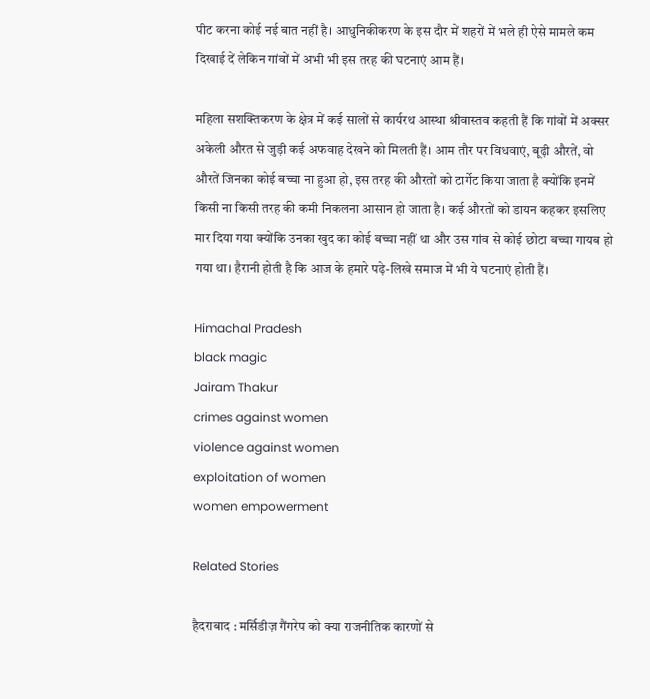पीट करना कोई नई बात नहीं है। आधुनिकीकरण के इस दौर में शहरों में भले ही ऐसे मामले कम दिखाई दें लेकिन गांवों में अभी भी इस तरह की घटनाएं आम हैं।

महिला सशक्तिकरण के क्षेत्र में कई सालों से कार्यरथ आस्था श्रीवास्तव कहती हैं कि गांवों में अक्सर अकेली औरत से जुड़ी कई अफवाह देखने को मिलती हैं। आम तौर पर विधवाएं, बूढ़ी औरतें, वो औरतें जिनका कोई बच्चा ना हुआ हो, इस तरह की औरतों को टार्गेट किया जाता है क्योंकि इनमें किसी ना किसी तरह की कमी निकलना आसान हो जाता है। कई औरतों को डायन कहकर इसलिए मार दिया गया क्योंकि उनका खुद का कोई बच्चा नहीं था और उस गांव से कोई छोटा बच्चा गायब हो गया था। हैरानी होती है कि आज के हमारे पढ़े-लिखे समाज में भी ये घटनाएं होती हैं।

Himachal Pradesh
black magic
Jairam Thakur
crimes against women
violence against women
exploitation of women
women empowerment

Related Stories

हैदराबाद : मर्सिडीज़ गैंगरेप को क्या राजनीतिक कारणों से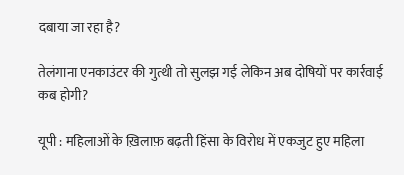दबाया जा रहा है?

तेलंगाना एनकाउंटर की गुत्थी तो सुलझ गई लेकिन अब दोषियों पर कार्रवाई कब होगी?

यूपी : महिलाओं के ख़िलाफ़ बढ़ती हिंसा के विरोध में एकजुट हुए महिला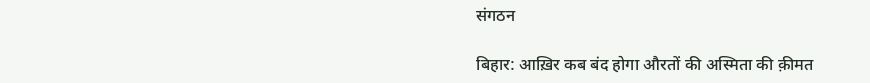संगठन

बिहार: आख़िर कब बंद होगा औरतों की अस्मिता की क़ीमत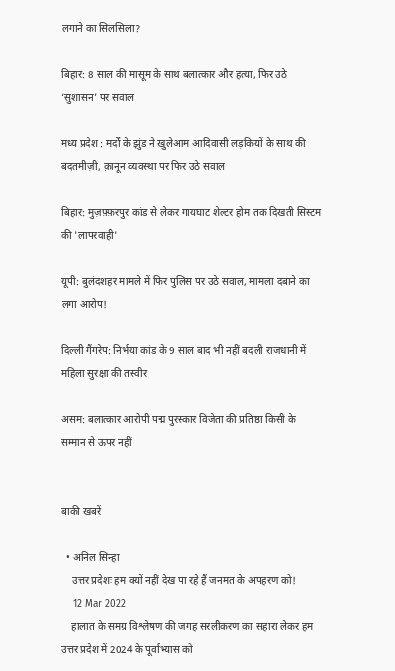लगाने का सिलसिला?

बिहार: 8 साल की मासूम के साथ बलात्कार और हत्या, फिर उठे ‘सुशासन’ पर सवाल

मध्य प्रदेश : मर्दों के झुंड ने खुलेआम आदिवासी लड़कियों के साथ की बदतमीज़ी, क़ानून व्यवस्था पर फिर उठे सवाल

बिहार: मुज़फ़्फ़रपुर कांड से लेकर गायघाट शेल्टर होम तक दिखती सिस्टम की 'लापरवाही'

यूपी: बुलंदशहर मामले में फिर पुलिस पर उठे सवाल, मामला दबाने का लगा आरोप!

दिल्ली गैंगरेप: निर्भया कांड के 9 साल बाद भी नहीं बदली राजधानी में महिला सुरक्षा की तस्वीर

असम: बलात्कार आरोपी पद्म पुरस्कार विजेता की प्रतिष्ठा किसी के सम्मान से ऊपर नहीं


बाकी खबरें

  • अनिल सिन्हा
    उत्तर प्रदेशः हम क्यों नहीं देख पा रहे हैं जनमत के अपहरण को!
    12 Mar 2022
    हालात के समग्र विश्लेषण की जगह सरलीकरण का सहारा लेकर हम उत्तर प्रदेश में 2024 के पूर्वाभ्यास को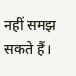नहीं समझ सकते हैं।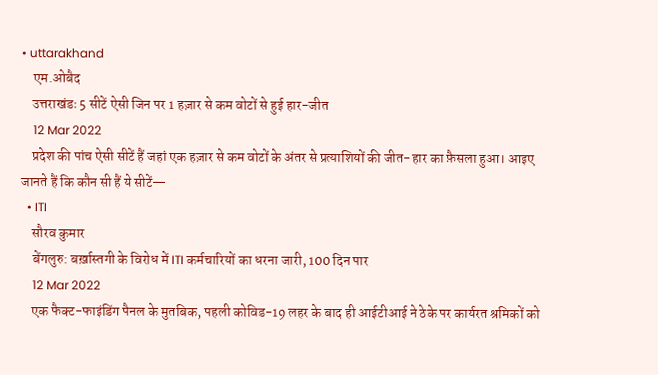• uttarakhand
    एम.ओबैद
    उत्तराखंडः 5 सीटें ऐसी जिन पर 1 हज़ार से कम वोटों से हुई हार-जीत
    12 Mar 2022
    प्रदेश की पांच ऐसी सीटें हैं जहां एक हज़ार से कम वोटों के अंतर से प्रत्याशियों की जीत-हार का फ़ैसला हुआ। आइए जानते हैं कि कौन सी हैं ये सीटें—
  • ITI
    सौरव कुमार
    बेंगलुरु: बर्ख़ास्तगी के विरोध में ITI कर्मचारियों का धरना जारी, 100 दिन पार
    12 Mar 2022
    एक फैक्ट-फाइंडिंग पैनल के मुतबिक, पहली कोविड-19 लहर के बाद ही आईटीआई ने ठेके पर कार्यरत श्रमिकों को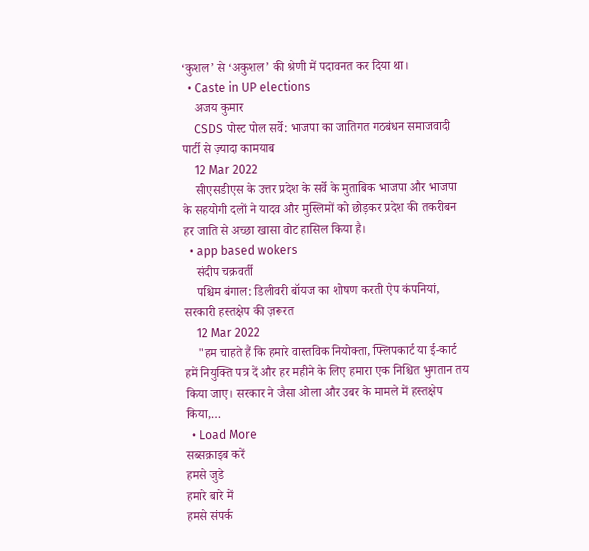‘कुशल’ से ‘अकुशल’ की श्रेणी में पदावनत कर दिया था।
  • Caste in UP elections
    अजय कुमार
    CSDS पोस्ट पोल सर्वे: भाजपा का जातिगत गठबंधन समाजवादी पार्टी से ज़्यादा कामयाब
    12 Mar 2022
    सीएसडीएस के उत्तर प्रदेश के सर्वे के मुताबिक भाजपा और भाजपा के सहयोगी दलों ने यादव और मुस्लिमों को छोड़कर प्रदेश की तकरीबन हर जाति से अच्छा खासा वोट हासिल किया है।
  • app based wokers
    संदीप चक्रवर्ती
    पश्चिम बंगाल: डिलीवरी बॉयज का शोषण करती ऐप कंपनियां, सरकारी हस्तक्षेप की ज़रूरत
    12 Mar 2022
    "हम चाहते हैं कि हमारे वास्तविक नियोक्ता, फ्लिपकार्ट या ई-कार्ट हमें नियुक्ति पत्र दें और हर महीने के लिए हमारा एक निश्चित भुगतान तय किया जाए। सरकार ने जैसा ओला और उबर के मामले में हस्तक्षेप किया,…
  • Load More
सब्सक्राइब करें
हमसे जुडे
हमारे बारे में
हमसे संपर्क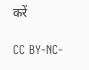करें

CC BY-NC-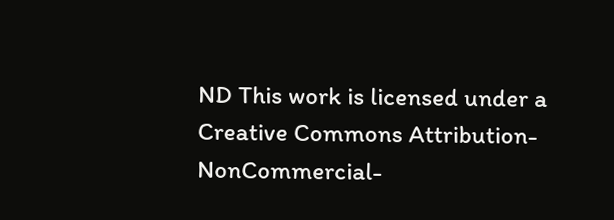ND This work is licensed under a Creative Commons Attribution-NonCommercial-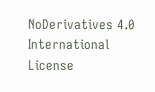NoDerivatives 4.0 International License